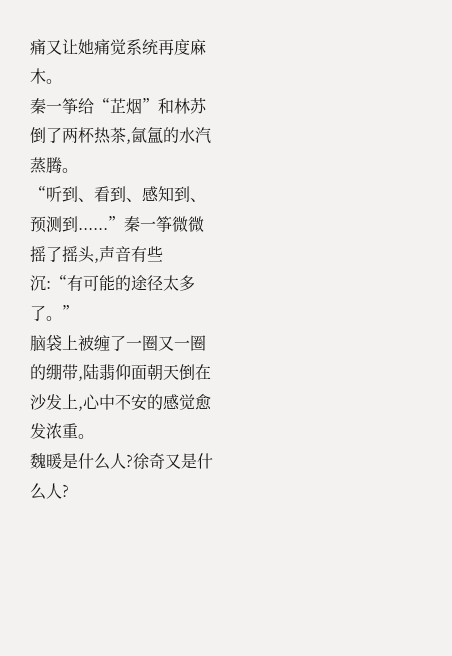痛又让她痛觉系统再度麻木。
秦一筝给“芷烟”和林苏倒了两杯热茶,氤氲的水汽蒸腾。
“听到、看到、感知到、预测到......”秦一筝微微摇了摇头,声音有些沉:“有可能的途径太多了。”
脑袋上被缠了一圈又一圈的绷带,陆翡仰面朝天倒在沙发上,心中不安的感觉愈发浓重。
魏暖是什么人?徐奇又是什么人?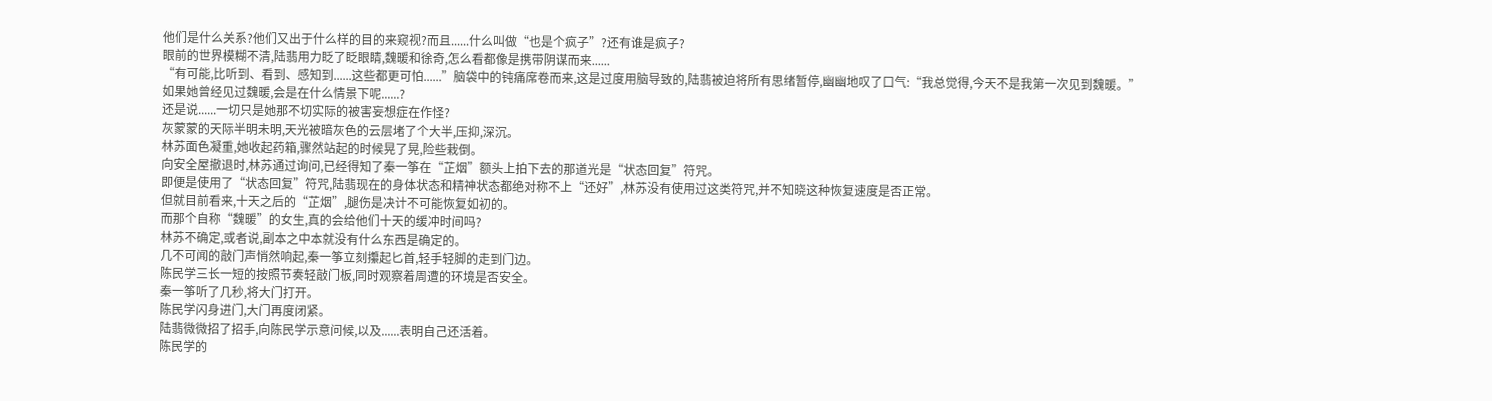他们是什么关系?他们又出于什么样的目的来窥视?而且......什么叫做“也是个疯子”?还有谁是疯子?
眼前的世界模糊不清,陆翡用力眨了眨眼睛,魏暖和徐奇,怎么看都像是携带阴谋而来......
“有可能,比听到、看到、感知到......这些都更可怕......”脑袋中的钝痛席卷而来,这是过度用脑导致的,陆翡被迫将所有思绪暂停,幽幽地叹了口气:“我总觉得,今天不是我第一次见到魏暖。”
如果她曾经见过魏暖,会是在什么情景下呢......?
还是说......一切只是她那不切实际的被害妄想症在作怪?
灰蒙蒙的天际半明未明,天光被暗灰色的云层堵了个大半,压抑,深沉。
林苏面色凝重,她收起药箱,骤然站起的时候晃了晃,险些栽倒。
向安全屋撤退时,林苏通过询问,已经得知了秦一筝在“芷烟”额头上拍下去的那道光是“状态回复”符咒。
即便是使用了“状态回复”符咒,陆翡现在的身体状态和精神状态都绝对称不上“还好”,林苏没有使用过这类符咒,并不知晓这种恢复速度是否正常。
但就目前看来,十天之后的“芷烟”,腿伤是决计不可能恢复如初的。
而那个自称“魏暖”的女生,真的会给他们十天的缓冲时间吗?
林苏不确定,或者说,副本之中本就没有什么东西是确定的。
几不可闻的敲门声悄然响起,秦一筝立刻攥起匕首,轻手轻脚的走到门边。
陈民学三长一短的按照节奏轻敲门板,同时观察着周遭的环境是否安全。
秦一筝听了几秒,将大门打开。
陈民学闪身进门,大门再度闭紧。
陆翡微微招了招手,向陈民学示意问候,以及......表明自己还活着。
陈民学的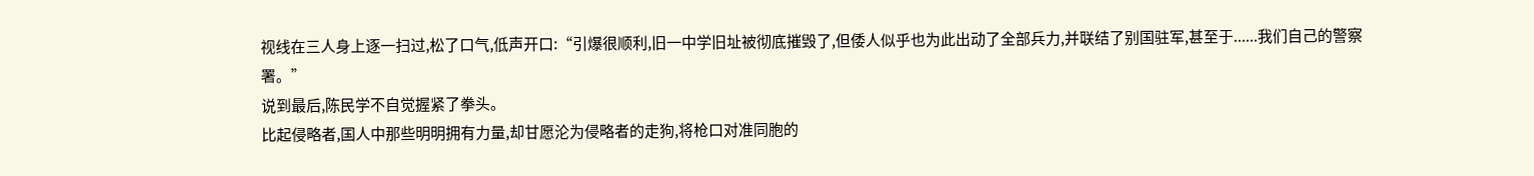视线在三人身上逐一扫过,松了口气,低声开口:“引爆很顺利,旧一中学旧址被彻底摧毁了,但倭人似乎也为此出动了全部兵力,并联结了别国驻军,甚至于......我们自己的警察署。”
说到最后,陈民学不自觉握紧了拳头。
比起侵略者,国人中那些明明拥有力量,却甘愿沦为侵略者的走狗,将枪口对准同胞的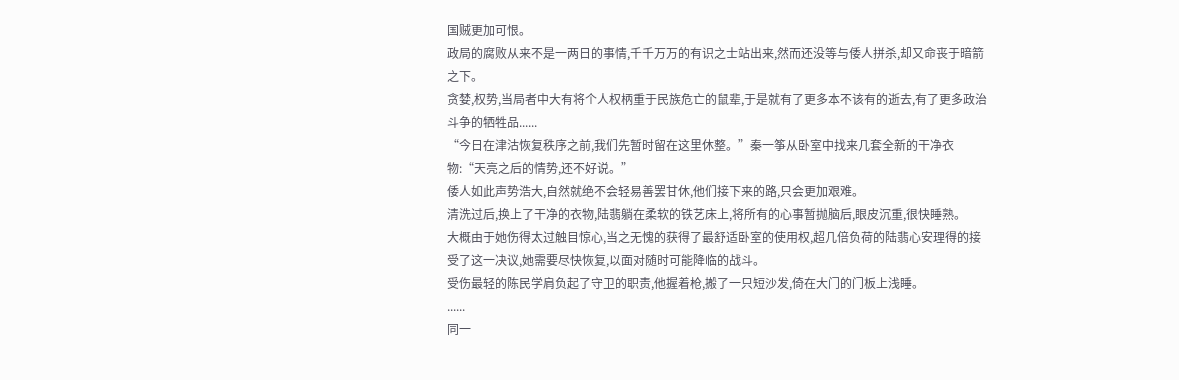国贼更加可恨。
政局的腐败从来不是一两日的事情,千千万万的有识之士站出来,然而还没等与倭人拼杀,却又命丧于暗箭之下。
贪婪,权势,当局者中大有将个人权柄重于民族危亡的鼠辈,于是就有了更多本不该有的逝去,有了更多政治斗争的牺牲品......
“今日在津沽恢复秩序之前,我们先暂时留在这里休整。”秦一筝从卧室中找来几套全新的干净衣物:“天亮之后的情势,还不好说。”
倭人如此声势浩大,自然就绝不会轻易善罢甘休,他们接下来的路,只会更加艰难。
清洗过后,换上了干净的衣物,陆翡躺在柔软的铁艺床上,将所有的心事暂抛脑后,眼皮沉重,很快睡熟。
大概由于她伤得太过触目惊心,当之无愧的获得了最舒适卧室的使用权,超几倍负荷的陆翡心安理得的接受了这一决议,她需要尽快恢复,以面对随时可能降临的战斗。
受伤最轻的陈民学肩负起了守卫的职责,他握着枪,搬了一只短沙发,倚在大门的门板上浅睡。
......
同一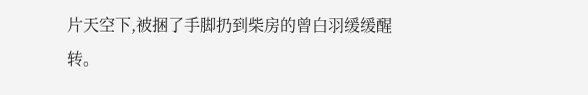片天空下,被捆了手脚扔到柴房的曾白羽缓缓醒转。